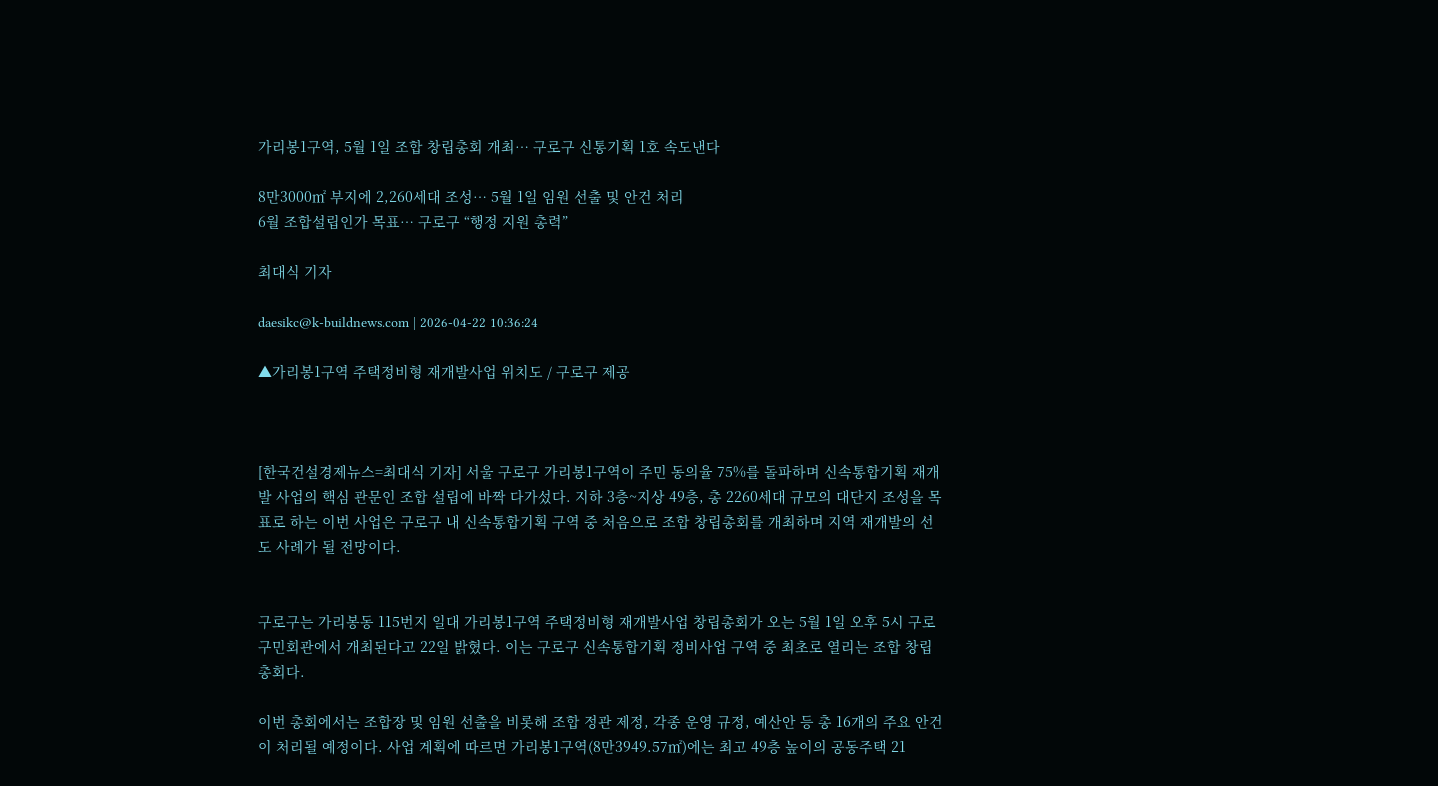가리봉1구역, 5월 1일 조합 창립총회 개최… 구로구 신통기획 1호 속도낸다

8만3000㎡ 부지에 2,260세대 조성… 5월 1일 임원 선출 및 안건 처리
6월 조합설립인가 목표… 구로구 “행정 지원 총력”

최대식 기자

daesikc@k-buildnews.com | 2026-04-22 10:36:24

▲가리봉1구역 주택정비형 재개발사업 위치도 / 구로구 제공



[한국건설경제뉴스=최대식 기자] 서울 구로구 가리봉1구역이 주민 동의율 75%를 돌파하며 신속통합기획 재개발 사업의 핵심 관문인 조합 설립에 바짝 다가섰다. 지하 3층~지상 49층, 총 2260세대 규모의 대단지 조성을 목표로 하는 이번 사업은 구로구 내 신속통합기획 구역 중 처음으로 조합 창립총회를 개최하며 지역 재개발의 선도 사례가 될 전망이다.


구로구는 가리봉동 115번지 일대 가리봉1구역 주택정비형 재개발사업 창립총회가 오는 5월 1일 오후 5시 구로구민회관에서 개최된다고 22일 밝혔다. 이는 구로구 신속통합기획 정비사업 구역 중 최초로 열리는 조합 창립총회다.

이번 총회에서는 조합장 및 임원 선출을 비롯해 조합 정관 제정, 각종 운영 규정, 예산안 등 총 16개의 주요 안건이 처리될 예정이다. 사업 계획에 따르면 가리봉1구역(8만3949.57㎡)에는 최고 49층 높이의 공동주택 21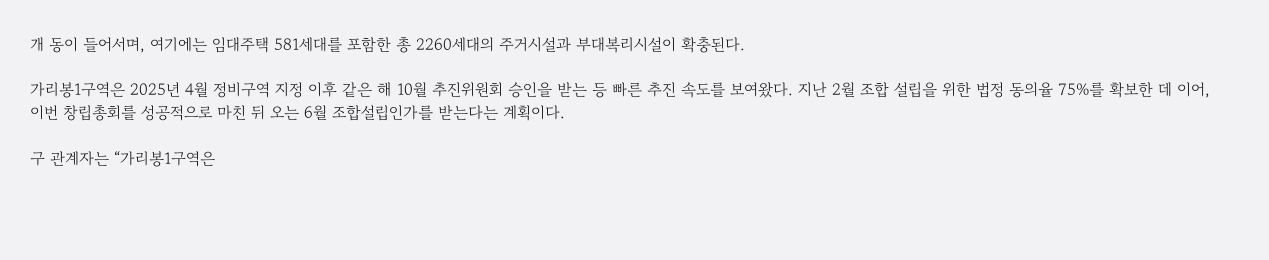개 동이 들어서며, 여기에는 임대주택 581세대를 포함한 총 2260세대의 주거시설과 부대복리시설이 확충된다.

가리봉1구역은 2025년 4월 정비구역 지정 이후 같은 해 10월 추진위원회 승인을 받는 등 빠른 추진 속도를 보여왔다. 지난 2월 조합 설립을 위한 법정 동의율 75%를 확보한 데 이어, 이번 창립총회를 성공적으로 마친 뒤 오는 6월 조합설립인가를 받는다는 계획이다.

구 관계자는 “가리봉1구역은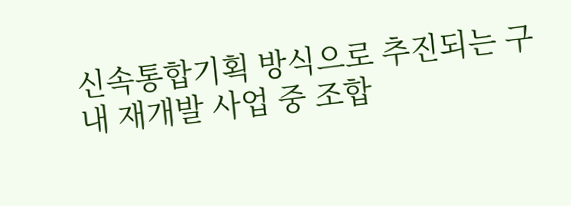신속통합기획 방식으로 추진되는 구 내 재개발 사업 중 조합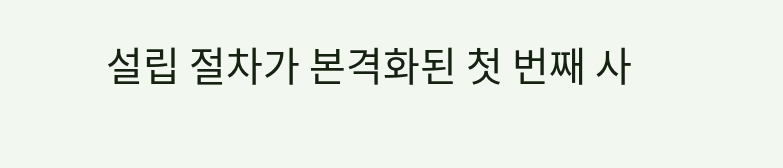설립 절차가 본격화된 첫 번째 사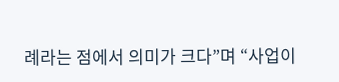례라는 점에서 의미가 크다”며 “사업이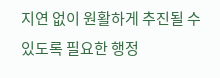지연 없이 원활하게 추진될 수 있도록 필요한 행정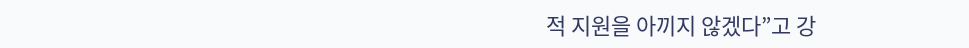적 지원을 아끼지 않겠다”고 강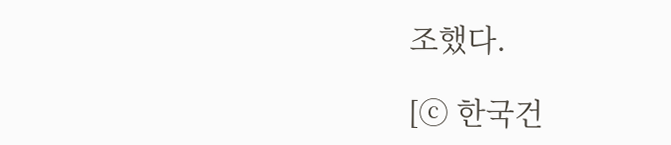조했다.

[ⓒ 한국건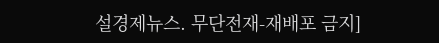설경제뉴스. 무단전재-재배포 금지]